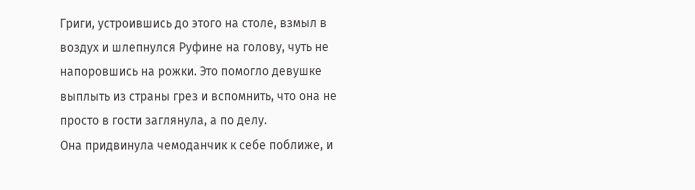Григи, устроившись до этого на столе, взмыл в воздух и шлепнулся Руфине на голову, чуть не напоровшись на рожки. Это помогло девушке выплыть из страны грез и вспомнить, что она не просто в гости заглянула, а по делу.
Она придвинула чемоданчик к себе поближе, и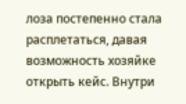лоза постепенно стала расплетаться, давая возможность хозяйке открыть кейс. Внутри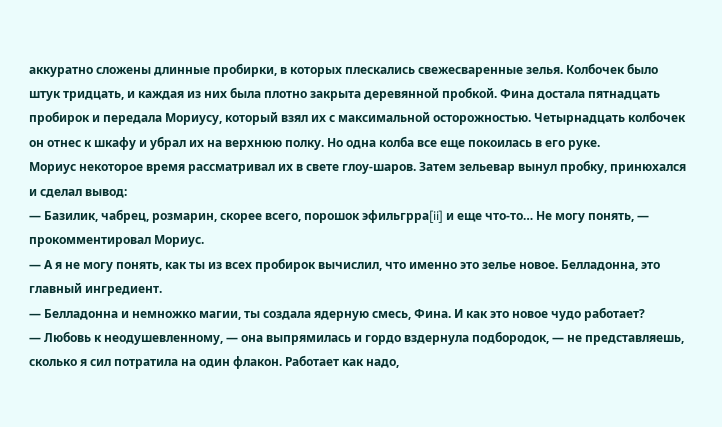аккуратно сложены длинные пробирки, в которых плескались свежесваренные зелья. Колбочек было штук тридцать, и каждая из них была плотно закрыта деревянной пробкой. Фина достала пятнадцать пробирок и передала Мориусу, который взял их с максимальной осторожностью. Четырнадцать колбочек он отнес к шкафу и убрал их на верхнюю полку. Но одна колба все еще покоилась в его руке.
Мориус некоторое время рассматривал их в свете глоу-шаров. Затем зельевар вынул пробку, принюхался и сделал вывод:
— Базилик, чабрец, розмарин, скорее всего, порошок эфильгрра[ii] и еще что-то… Не могу понять, — прокомментировал Мориус.
— А я не могу понять, как ты из всех пробирок вычислил, что именно это зелье новое. Белладонна, это главный ингредиент.
— Белладонна и немножко магии, ты создала ядерную смесь, Фина. И как это новое чудо работает?
— Любовь к неодушевленному, — она выпрямилась и гордо вздернула подбородок, — не представляешь, сколько я сил потратила на один флакон. Работает как надо,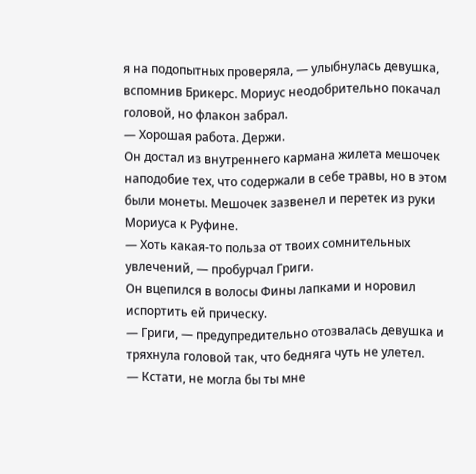я на подопытных проверяла, — улыбнулась девушка, вспомнив Брикерс. Мориус неодобрительно покачал головой, но флакон забрал.
— Хорошая работа. Держи.
Он достал из внутреннего кармана жилета мешочек наподобие тех, что содержали в себе травы, но в этом были монеты. Мешочек зазвенел и перетек из руки Мориуса к Руфине.
— Хоть какая-то польза от твоих сомнительных увлечений, — пробурчал Григи.
Он вцепился в волосы Фины лапками и норовил испортить ей прическу.
— Григи, — предупредительно отозвалась девушка и тряхнула головой так, что бедняга чуть не улетел.
― Кстати, не могла бы ты мне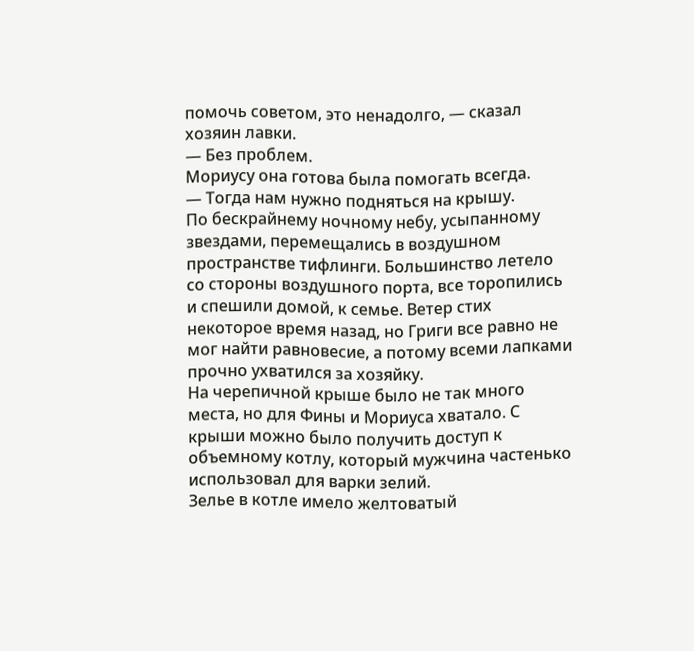помочь советом, это ненадолго, — сказал хозяин лавки.
— Без проблем.
Мориусу она готова была помогать всегда.
— Тогда нам нужно подняться на крышу.
По бескрайнему ночному небу, усыпанному звездами, перемещались в воздушном пространстве тифлинги. Большинство летело со стороны воздушного порта, все торопились и спешили домой, к семье. Ветер стих некоторое время назад, но Григи все равно не мог найти равновесие, а потому всеми лапками прочно ухватился за хозяйку.
На черепичной крыше было не так много места, но для Фины и Мориуса хватало. С крыши можно было получить доступ к объемному котлу, который мужчина частенько использовал для варки зелий.
Зелье в котле имело желтоватый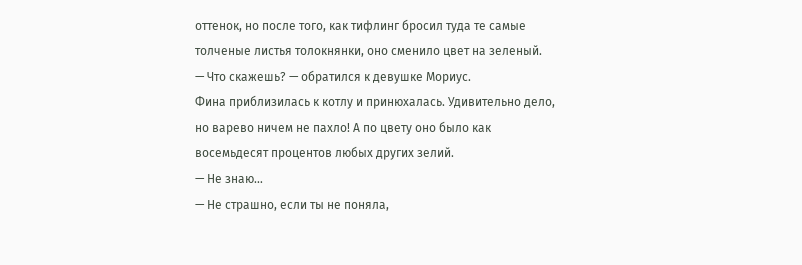оттенок, но после того, как тифлинг бросил туда те самые толченые листья толокнянки, оно сменило цвет на зеленый.
— Что скажешь? — обратился к девушке Мориус.
Фина приблизилась к котлу и принюхалась. Удивительно дело, но варево ничем не пахло! А по цвету оно было как восемьдесят процентов любых других зелий.
— Не знаю…
— Не страшно, если ты не поняла,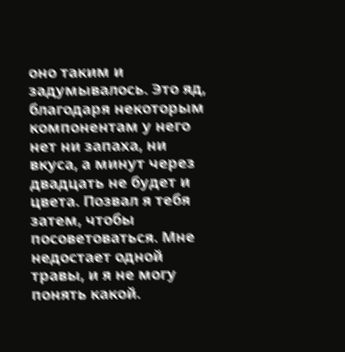оно таким и задумывалось. Это яд, благодаря некоторым компонентам у него нет ни запаха, ни вкуса, а минут через двадцать не будет и цвета. Позвал я тебя затем, чтобы посоветоваться. Мне недостает одной травы, и я не могу понять какой.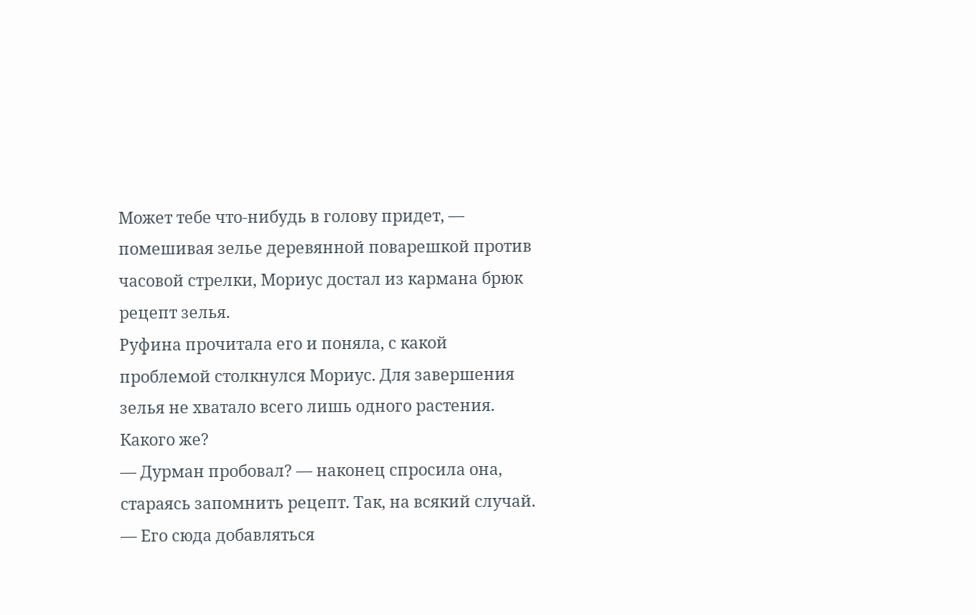Может тебе что-нибудь в голову придет, — помешивая зелье деревянной поварешкой против часовой стрелки, Мориус достал из кармана брюк рецепт зелья.
Руфина прочитала его и поняла, с какой проблемой столкнулся Мориус. Для завершения зелья не хватало всего лишь одного растения. Какого же?
— Дурман пробовал? — наконец спросила она, стараясь запомнить рецепт. Так, на всякий случай.
— Его сюда добавляться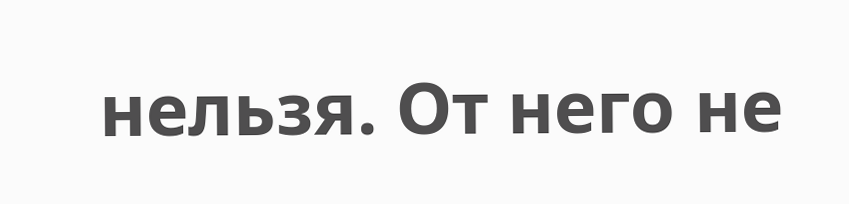нельзя. От него не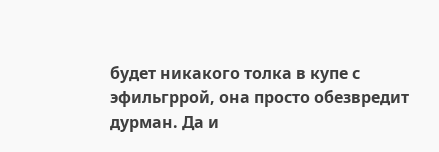будет никакого толка в купе с эфильгррой, она просто обезвредит дурман. Да и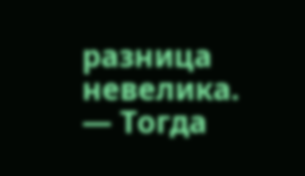разница невелика.
— Тогда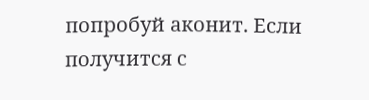попробуй аконит. Если получится с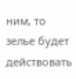ним, то зелье будет действовать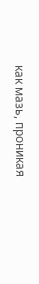как мазь, проникая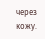через кожу.